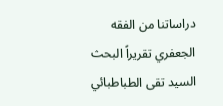دراساتنا من الفقه الجعفري تقريراً البحث السيد تقى الطباطبائي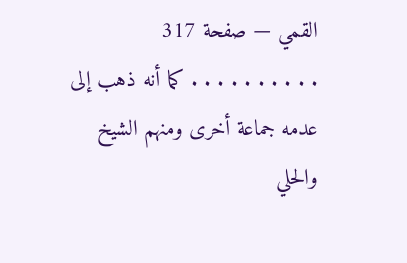القمي — صفحة 317
. . . . . . . . . . كما أنه ذهب إلى عدمه جماعة أخرى ومنهم الشيخ والحلي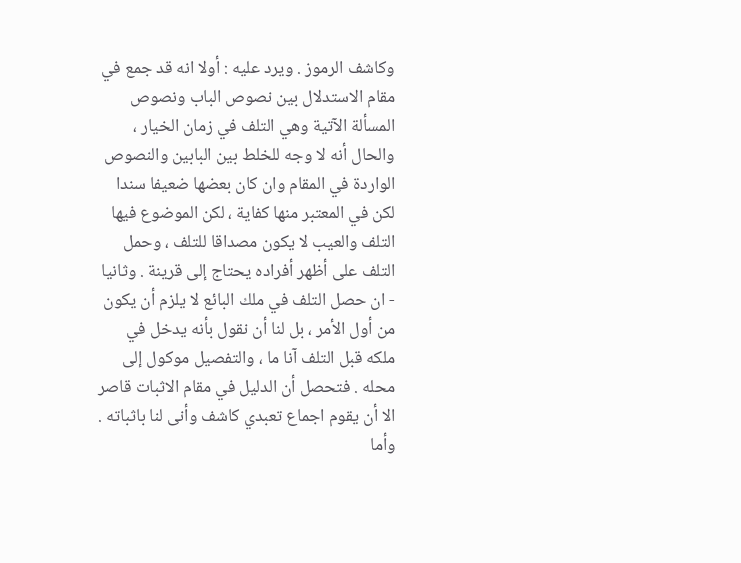وكاشف الرموز . ويرد عليه : أولا انه قد جمع في مقام الاستدلال بين نصوص الباب ونصوص المسألة الآتية وهي التلف في زمان الخيار ، والحال أنه لا وجه للخلط بين البابين والنصوص الواردة في المقام وان كان بعضها ضعيفا سندا لكن في المعتبر منها كفاية ، لكن الموضوع فيها التلف والعيب لا يكون مصداقا للتلف ، وحمل التلف على أظهر أفراده يحتاج إلى قرينة . وثانيا - ان حصل التلف في ملك البائع لا يلزم أن يكون من أول الأمر ، بل لنا أن نقول بأنه يدخل في ملكه قبل التلف آنا ما ، والتفصيل موكول إلى محله . فتحصل أن الدليل في مقام الاثبات قاصر الا أن يقوم اجماع تعبدي كاشف وأنى لنا باثباته . وأما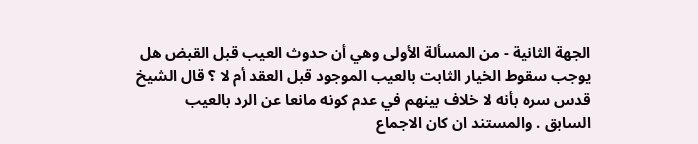الجهة الثانية - من المسألة الأولى وهي أن حدوث العيب قبل القبض هل يوجب سقوط الخيار الثابت بالعيب الموجود قبل العقد أم لا ؟ قال الشيخ قدس سره بأنه لا خلاف بينهم في عدم كونه مانعا عن الرد بالعيب السابق . والمستند ان كان الاجماع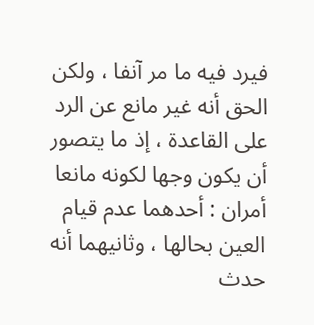فيرد فيه ما مر آنفا ، ولكن الحق أنه غير مانع عن الرد على القاعدة ، إذ ما يتصور أن يكون وجها لكونه مانعا أمران : أحدهما عدم قيام العين بحالها ، وثانيهما أنه حدث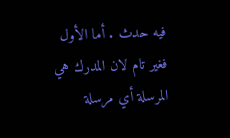فيه حدث . أما الأول فغير تام لان المدرك هي المرسلة أي مرسلة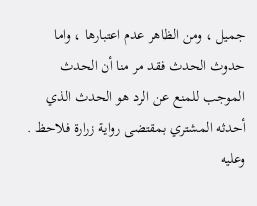جميل ، ومن الظاهر عدم اعتبارها ، واما حدوث الحدث فقد مر منا أن الحدث الموجب للمنع عن الرد هو الحدث الذي أحدثه المشتري بمقتضى رواية زرارة فلاحظ . وعليه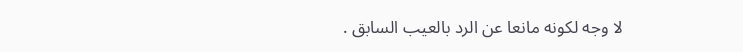لا وجه لكونه مانعا عن الرد بالعيب السابق .